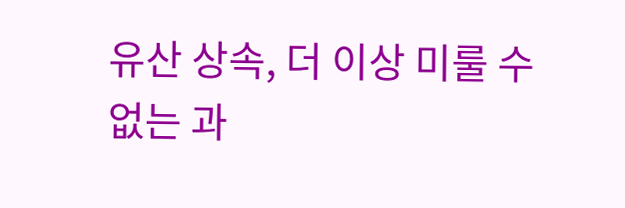유산 상속, 더 이상 미룰 수 없는 과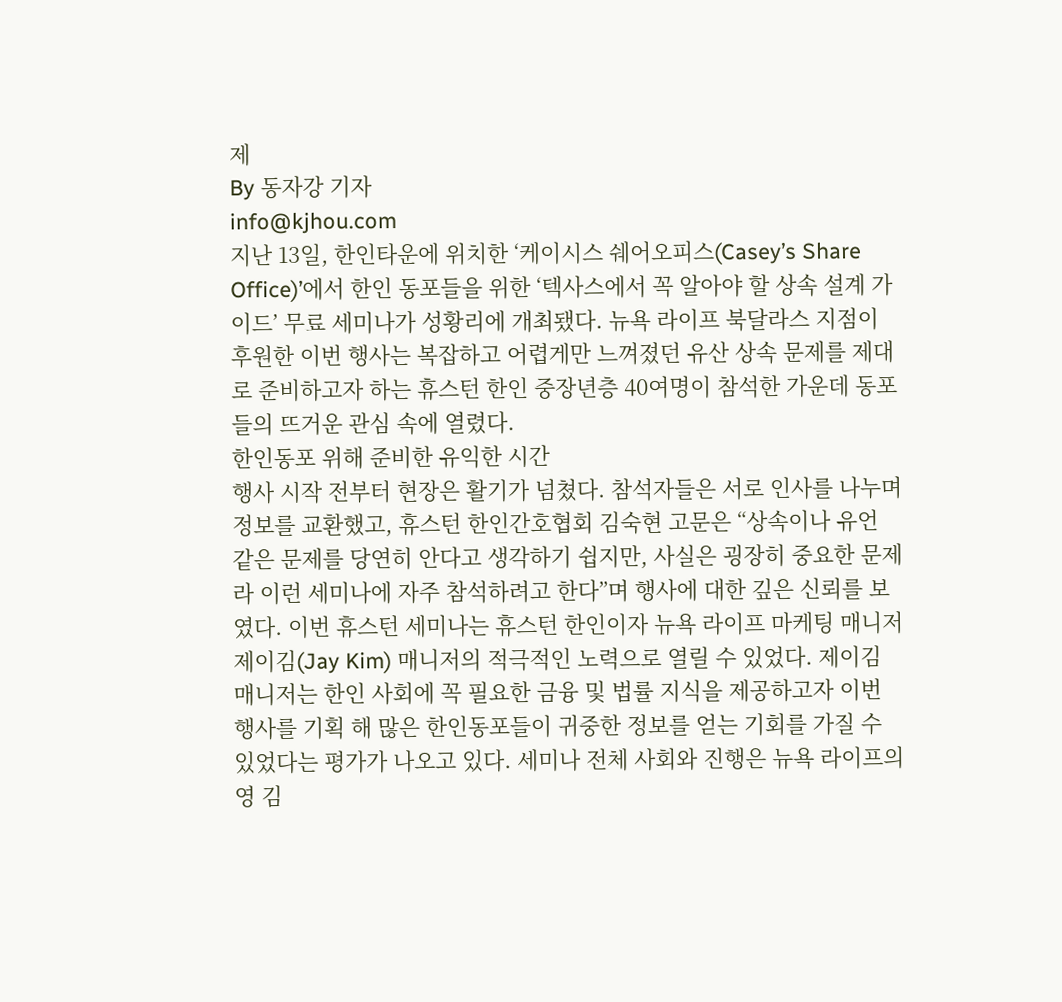제
By 동자강 기자
info@kjhou.com
지난 13일, 한인타운에 위치한 ‘케이시스 쉐어오피스(Casey’s Share Office)’에서 한인 동포들을 위한 ‘텍사스에서 꼭 알아야 할 상속 설계 가이드’ 무료 세미나가 성황리에 개최됐다. 뉴욕 라이프 북달라스 지점이 후원한 이번 행사는 복잡하고 어렵게만 느껴졌던 유산 상속 문제를 제대로 준비하고자 하는 휴스턴 한인 중장년층 40여명이 참석한 가운데 동포들의 뜨거운 관심 속에 열렸다.
한인동포 위해 준비한 유익한 시간
행사 시작 전부터 현장은 활기가 넘쳤다. 참석자들은 서로 인사를 나누며 정보를 교환했고, 휴스턴 한인간호협회 김숙현 고문은 “상속이나 유언 같은 문제를 당연히 안다고 생각하기 쉽지만, 사실은 굉장히 중요한 문제라 이런 세미나에 자주 참석하려고 한다”며 행사에 대한 깊은 신뢰를 보였다. 이번 휴스턴 세미나는 휴스턴 한인이자 뉴욕 라이프 마케팅 매니저 제이김(Jay Kim) 매니저의 적극적인 노력으로 열릴 수 있었다. 제이김 매니저는 한인 사회에 꼭 필요한 금융 및 법률 지식을 제공하고자 이번 행사를 기획 해 많은 한인동포들이 귀중한 정보를 얻는 기회를 가질 수 있었다는 평가가 나오고 있다. 세미나 전체 사회와 진행은 뉴욕 라이프의 영 김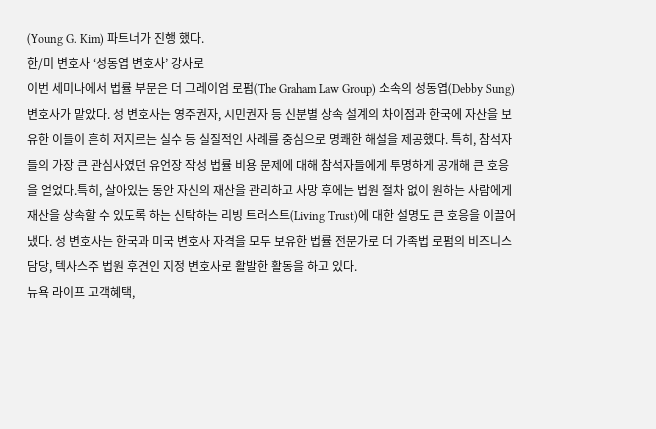(Young G. Kim) 파트너가 진행 했다.
한/미 변호사 ‘성동엽 변호사’ 강사로
이번 세미나에서 법률 부문은 더 그레이엄 로펌(The Graham Law Group) 소속의 성동엽(Debby Sung) 변호사가 맡았다. 성 변호사는 영주권자, 시민권자 등 신분별 상속 설계의 차이점과 한국에 자산을 보유한 이들이 흔히 저지르는 실수 등 실질적인 사례를 중심으로 명쾌한 해설을 제공했다. 특히, 참석자들의 가장 큰 관심사였던 유언장 작성 법률 비용 문제에 대해 참석자들에게 투명하게 공개해 큰 호응을 얻었다.특히, 살아있는 동안 자신의 재산을 관리하고 사망 후에는 법원 절차 없이 원하는 사람에게 재산을 상속할 수 있도록 하는 신탁하는 리빙 트러스트(Living Trust)에 대한 설명도 큰 호응을 이끌어 냈다. 성 변호사는 한국과 미국 변호사 자격을 모두 보유한 법률 전문가로 더 가족법 로펌의 비즈니스 담당, 텍사스주 법원 후견인 지정 변호사로 활발한 활동을 하고 있다.
뉴욕 라이프 고객혜택,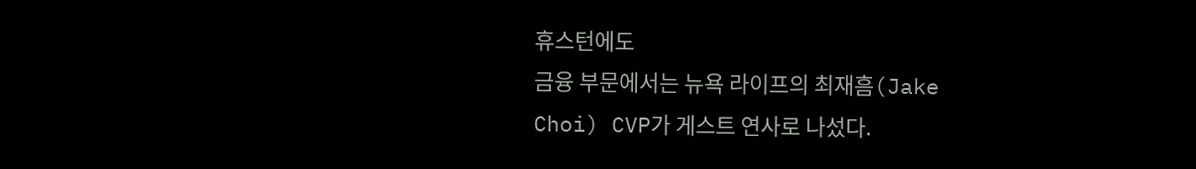휴스턴에도
금융 부문에서는 뉴욕 라이프의 최재흠(Jake Choi) CVP가 게스트 연사로 나섰다.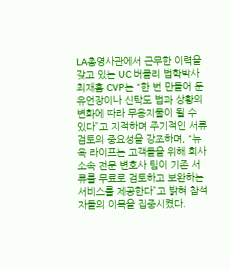LA총영사관에서 근무한 이력을 갖고 있는 UC 버클리 법학박사 최재흠 CVP는 “한 번 만들어 둔 유언장이나 신탁도 법과 상황의 변화에 따라 무용지물이 될 수 있다”고 지적하며 주기적인 서류 검토의 중요성을 강조하며, “뉴욕 라이프는 고객들을 위해 회사 소속 전문 변호사 팀이 기존 서류를 무료로 검토하고 보완하는 서비스를 제공한다”고 밝혀 참석자들의 이목을 집중시켰다.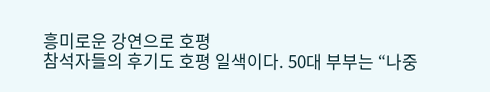흥미로운 강연으로 호평
참석자들의 후기도 호평 일색이다. 50대 부부는 “나중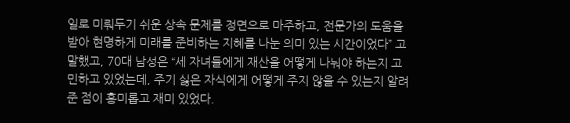일로 미뤄두기 쉬운 상속 문제를 정면으로 마주하고, 전문가의 도움을 받아 현명하게 미래를 준비하는 지혜를 나눈 의미 있는 시간이었다” 고 말했고, 70대 남성은 “세 자녀들에게 재산을 어떻게 나눠야 하는지 고민하고 있었는데, 주기 싫은 자식에게 어떻게 주지 않을 수 있는지 알려준 점이 흥미롭고 재미 있었다.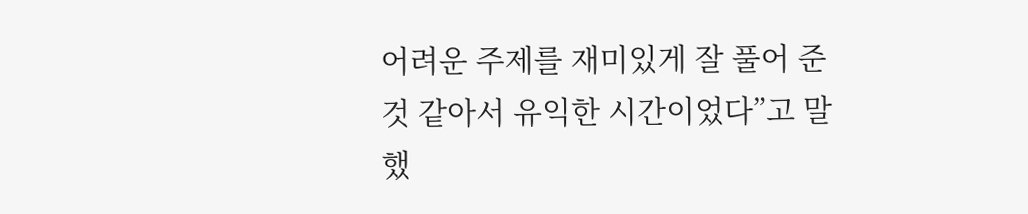어려운 주제를 재미있게 잘 풀어 준 것 같아서 유익한 시간이었다”고 말했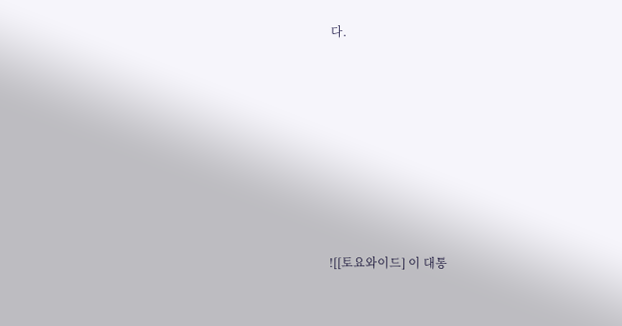다.









![[토요와이드] 이 대통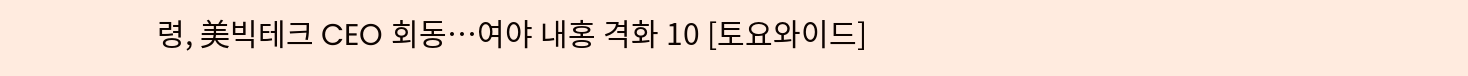령, 美빅테크 CEO 회동…여야 내홍 격화 10 [토요와이드]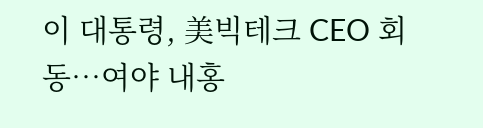이 대통령, 美빅테크 CEO 회동…여야 내홍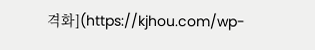격화](https://kjhou.com/wp-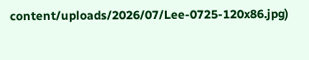content/uploads/2026/07/Lee-0725-120x86.jpg)